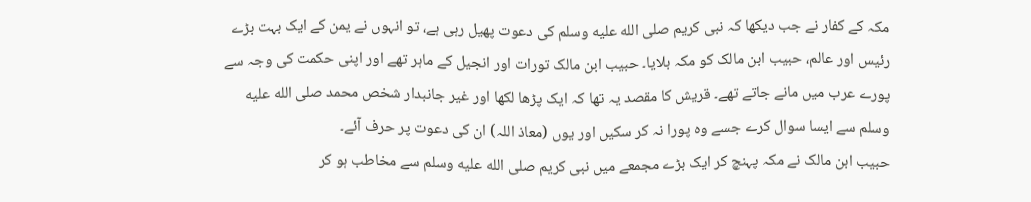مکہ کے کفار نے جب دیکھا کہ نبی کریم صلى الله عليه وسلم کی دعوت پھیل رہی ہے، تو انہوں نے یمن کے ایک بہت بڑے رئیس اور عالم، حبیب ابن مالک کو مکہ بلایا۔ حبیب ابن مالک تورات اور انجیل کے ماہر تھے اور اپنی حکمت کی وجہ سے پورے عرب میں مانے جاتے تھے۔ قریش کا مقصد یہ تھا کہ ایک پڑھا لکھا اور غیر جانبدار شخص محمد صلى الله عليه وسلم سے ایسا سوال کرے جسے وہ پورا نہ کر سکیں اور یوں (معاذ اللہ) ان کی دعوت پر حرف آئے۔
حبیب ابن مالک نے مکہ پہنچ کر ایک بڑے مجمعے میں نبی کریم صلى الله عليه وسلم سے مخاطب ہو کر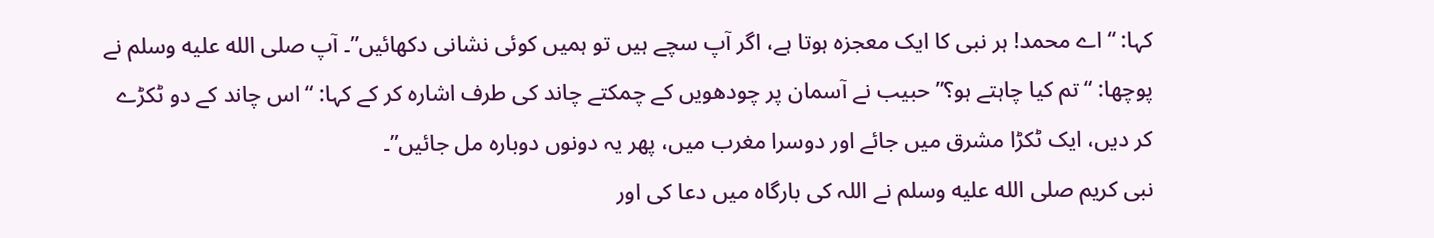کہا: “اے محمد! ہر نبی کا ایک معجزہ ہوتا ہے، اگر آپ سچے ہیں تو ہمیں کوئی نشانی دکھائیں”۔ آپ صلى الله عليه وسلم نے پوچھا: “تم کیا چاہتے ہو؟” حبیب نے آسمان پر چودھویں کے چمکتے چاند کی طرف اشارہ کر کے کہا: “اس چاند کے دو ٹکڑے کر دیں، ایک ٹکڑا مشرق میں جائے اور دوسرا مغرب میں، پھر یہ دونوں دوبارہ مل جائیں”۔
نبی کریم صلى الله عليه وسلم نے اللہ کی بارگاہ میں دعا کی اور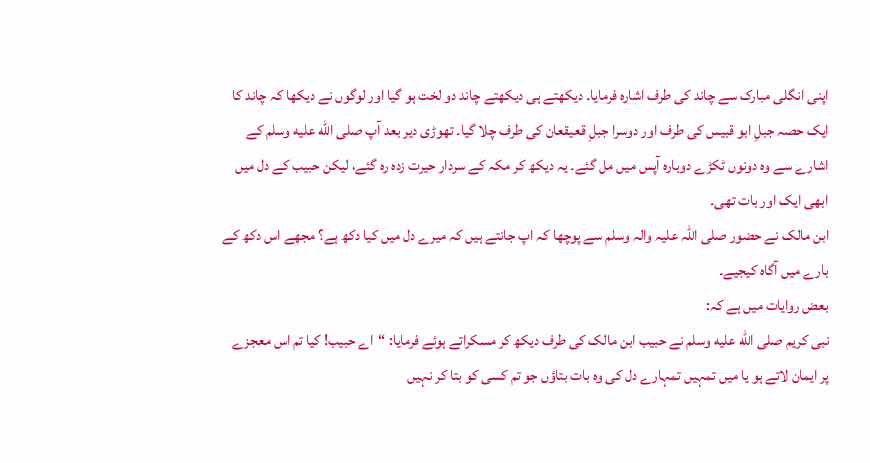اپنی انگلی مبارک سے چاند کی طرف اشارہ فرمایا۔ دیکھتے ہی دیکھتے چاند دو لخت ہو گیا اور لوگوں نے دیکھا کہ چاند کا ایک حصہ جبلِ ابو قبیس کی طرف اور دوسرا جبلِ قعیقعان کی طرف چلا گیا۔ تھوڑی دیر بعد آپ صلى الله عليه وسلم کے اشارے سے وہ دونوں ٹکڑے دوبارہ آپس میں مل گئے۔ یہ دیکھ کر مکہ کے سردار حیرت زدہ رہ گئے، لیکن حبیب کے دل میں ابھی ایک اور بات تھی۔
ابن مالک نے حضور صلی اللہ علیہ والہ وسلم سے پوچھا کہ اپ جانتے ہیں کہ میرے دل میں کیا دکھ ہے؟ مجھے اس دکھ کے بارے میں آگاہ کیجیے۔
بعض روایات میں ہے کہ:
نبی کریم صلى الله عليه وسلم نے حبیب ابن مالک کی طرف دیکھ کر مسکراتے ہوئے فرمایا: “اے حبیب! کیا تم اس معجزے پر ایمان لاتے ہو یا میں تمہیں تمہارے دل کی وہ بات بتاؤں جو تم کسی کو بتا کر نہیں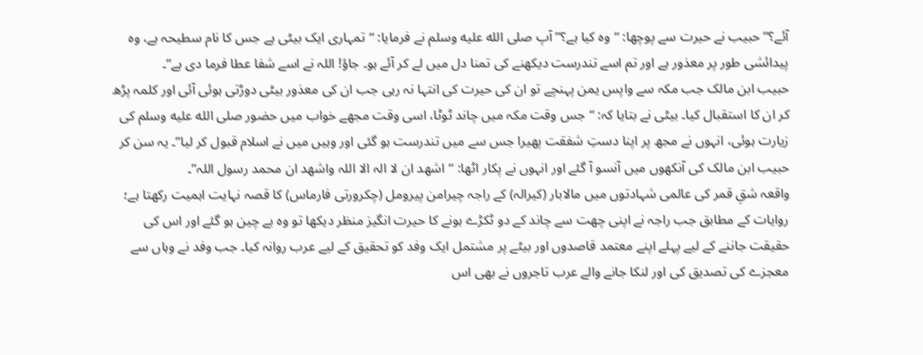آئے؟” حبیب نے حیرت سے پوچھا: “وہ کیا ہے؟” آپ صلى الله عليه وسلم نے فرمایا: “تمہاری ایک بیٹی ہے جس کا نام سطیحہ ہے، وہ پیدائشی طور پر معذور ہے اور تم اسے تندرست دیکھنے کی تمنا دل میں لے کر آئے ہو۔ جاؤ! اللہ نے اسے شفا عطا فرما دی ہے”۔
حبیب ابن مالک جب مکہ سے واپس یمن پہنچے تو ان کی حیرت کی انتہا نہ رہی جب ان کی معذور بیٹی دوڑتی ہوئی آئی اور کلمہ پڑھ کر ان کا استقبال کیا۔ بیٹی نے بتایا کہ: “جس وقت مکہ میں چاند ٹوٹا، اسی وقت مجھے خواب میں حضور صلى الله عليه وسلم کی زیارت ہوئی، انہوں نے مجھ پر اپنا دستِ شفقت پھیرا جس سے میں تندرست ہو گئی اور وہیں میں نے اسلام قبول کر لیا”۔ یہ سن کر حبیب ابن مالک کی آنکھوں میں آنسو آ گئے اور انہوں نے پکار اٹھا: “اشھد ان لا الہ الا اللہ واشھد ان محمد رسول اللہ”۔
واقعہ شقِ قمر کی عالمی شہادتوں میں مالابار (کیرالہ) کے راجہ چیرامن پیرومل (چکرورتی فارماس) کا قصہ نہایت اہمیت رکھتا ہے؛ روایات کے مطابق جب راجہ نے اپنی چھت سے چاند کے دو ٹکڑے ہونے کا حیرت انگیز منظر دیکھا تو وہ بے چین ہو گئے اور اس کی حقیقت جاننے کے لیے پہلے اپنے معتمد قاصدوں اور بیٹے پر مشتمل ایک وفد کو تحقیق کے لیے عرب روانہ کیا۔ جب وفد نے وہاں سے معجزے کی تصدیق کی اور لنکا جانے والے عرب تاجروں نے بھی اس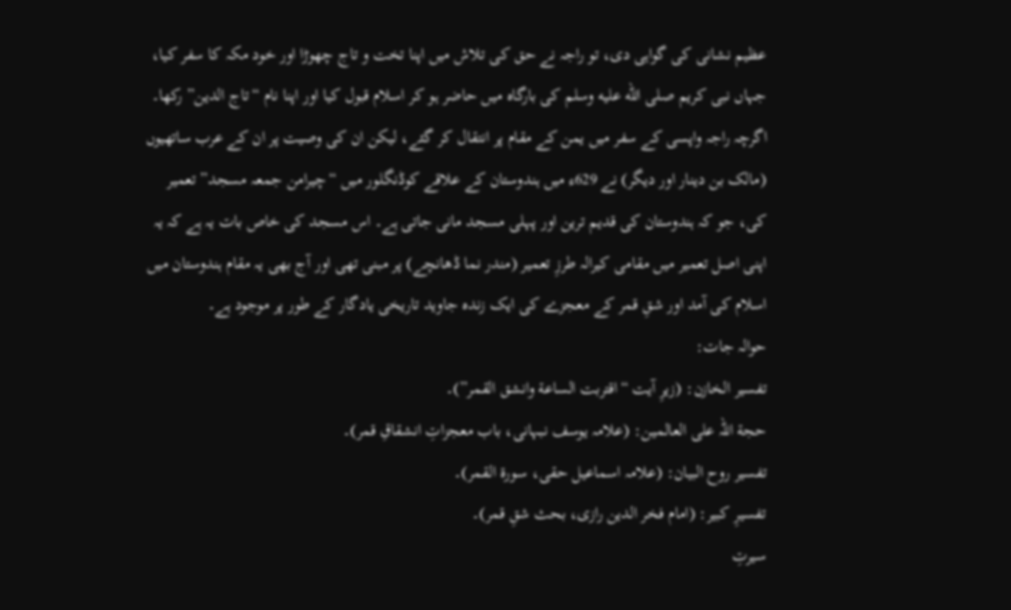عظیم نشانی کی گواہی دی، تو راجہ نے حق کی تلاش میں اپنا تخت و تاج چھوڑا اور خود مکہ کا سفر کیا، جہاں نبی کریم صلى الله عليه وسلم کی بارگاہ میں حاضر ہو کر اسلام قبول کیا اور اپنا نام “تاج الدین” رکھا۔ اگرچہ راجہ واپسی کے سفر میں یمن کے مقام پر انتقال کر گئے، لیکن ان کی وصیت پر ان کے عرب ساتھیوں (مالک بن دینار اور دیگر) نے 629ء میں ہندوستان کے علاقے کوڈنگلور میں “چیرامن جمعہ مسجد” تعمیر کی، جو کہ ہندوستان کی قدیم ترین اور پہلی مسجد مانی جاتی ہے۔ اس مسجد کی خاص بات یہ ہے کہ یہ اپنی اصل تعمیر میں مقامی کیرالہ طرزِ تعمیر (مندر نما ڈھانچے) پر مبنی تھی اور آج بھی یہ مقام ہندوستان میں اسلام کی آمد اور شقِ قمر کے معجزے کی ایک زندہ جاوید تاریخی یادگار کے طور پر موجود ہے۔
حوالہ جات:
تفسیر الخازن: (زیرِ آیت “اقتربت الساعة وانشق القمر”)۔
حجة اللہ علی العالمین: (علامہ یوسف نبہانی، باب معجزاتِ انشقاقِ قمر)۔
تفسیر روح البیان: (علامہ اسماعیل حقی، سورۃ القمر)۔
تفسیرِ کبیر: (امام فخر الدین رازی، بحث شقِ قمر)۔
سیرتِ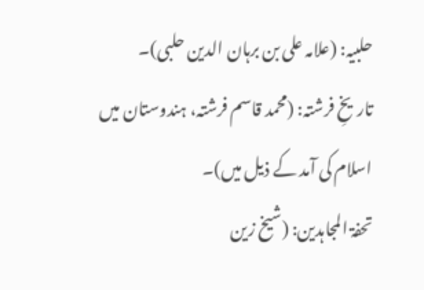حلبیہ: (علامہ علی بن برہان الدین حلبی)۔
تاریخِ فرشتہ: (محمد قاسم فرشتہ، ہندوستان میں اسلام کی آمد کے ذیل میں)۔
تحفۃ المجاہدین: (شیخ زین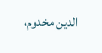الدین مخدوم،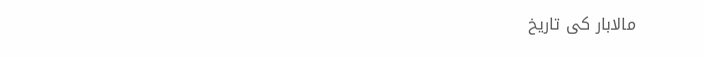مالابار کی تاریخ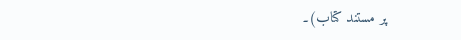پر مستند کتاب)۔